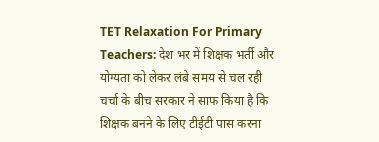TET Relaxation For Primary Teachers: देश भर में शिक्षक भर्ती और योग्यता को लेकर लंबे समय से चल रही चर्चा के बीच सरकार ने साफ किया है कि शिक्षक बनने के लिए टीईटी पास करना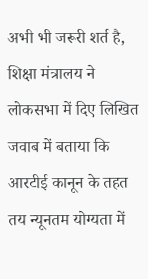अभी भी जरूरी शर्त है, शिक्षा मंत्रालय ने लोकसभा में दिए लिखित जवाब में बताया कि आरटीई कानून के तहत तय न्यूनतम योग्यता में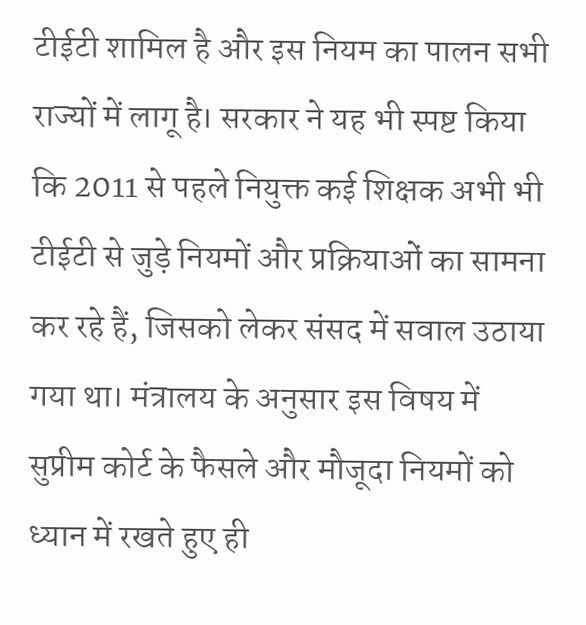टीईटी शामिल है और इस नियम का पालन सभी राज्यों में लागू है। सरकार ने यह भी स्पष्ट किया कि 2011 से पहले नियुक्त कई शिक्षक अभी भी टीईटी से जुड़े नियमों और प्रक्रियाओं का सामना कर रहे हैं, जिसको लेकर संसद में सवाल उठाया गया था। मंत्रालय के अनुसार इस विषय में सुप्रीम कोर्ट के फैसले और मौजूदा नियमों को ध्यान में रखते हुए ही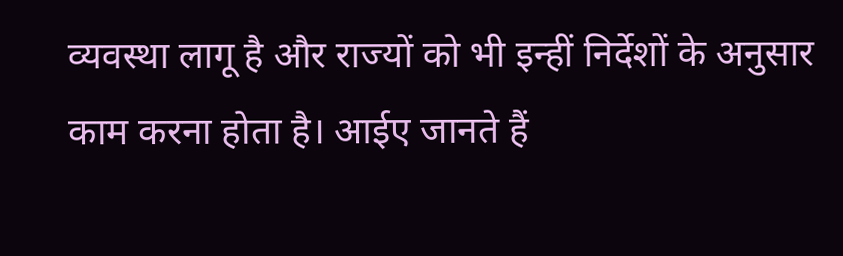व्यवस्था लागू है और राज्यों को भी इन्हीं निर्देशों के अनुसार काम करना होता है। आईए जानते हैं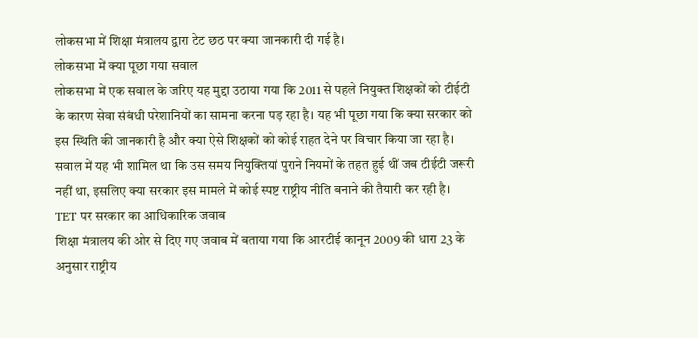लोकसभा में शिक्षा मंत्रालय द्वारा टेट छठ पर क्या जानकारी दी गई है।
लोकसभा में क्या पूछा गया सवाल
लोकसभा में एक सवाल के जरिए यह मुद्दा उठाया गया कि 2011 से पहले नियुक्त शिक्षकों को टीईटी के कारण सेवा संबंधी परेशानियों का सामना करना पड़ रहा है। यह भी पूछा गया कि क्या सरकार को इस स्थिति की जानकारी है और क्या ऐसे शिक्षकों को कोई राहत देने पर विचार किया जा रहा है। सवाल में यह भी शामिल था कि उस समय नियुक्तियां पुराने नियमों के तहत हुई थीं जब टीईटी जरूरी नहीं था, इसलिए क्या सरकार इस मामले में कोई स्पष्ट राष्ट्रीय नीति बनाने की तैयारी कर रही है।
TET पर सरकार का आधिकारिक जवाब
शिक्षा मंत्रालय की ओर से दिए गए जवाब में बताया गया कि आरटीई कानून 2009 की धारा 23 के अनुसार राष्ट्रीय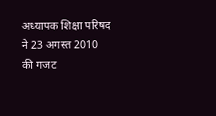अध्यापक शिक्षा परिषद ने 23 अगस्त 2010 की गजट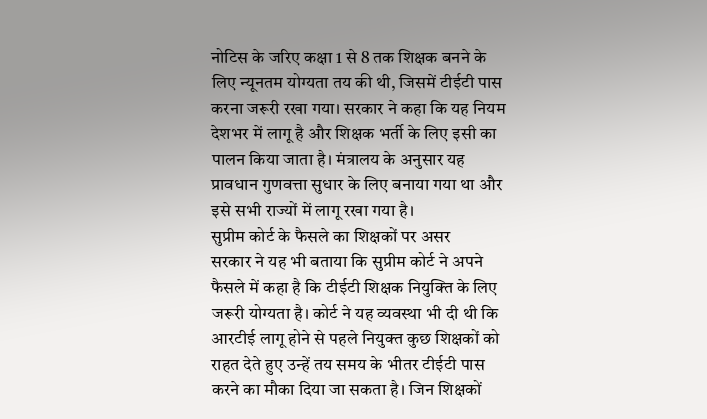नोटिस के जरिए कक्षा 1 से 8 तक शिक्षक बनने के लिए न्यूनतम योग्यता तय की थी, जिसमें टीईटी पास करना जरूरी रखा गया। सरकार ने कहा कि यह नियम देशभर में लागू है और शिक्षक भर्ती के लिए इसी का पालन किया जाता है। मंत्रालय के अनुसार यह प्रावधान गुणवत्ता सुधार के लिए बनाया गया था और इसे सभी राज्यों में लागू रखा गया है।
सुप्रीम कोर्ट के फैसले का शिक्षकों पर असर
सरकार ने यह भी बताया कि सुप्रीम कोर्ट ने अपने फैसले में कहा है कि टीईटी शिक्षक नियुक्ति के लिए जरूरी योग्यता है। कोर्ट ने यह व्यवस्था भी दी थी कि आरटीई लागू होने से पहले नियुक्त कुछ शिक्षकों को राहत देते हुए उन्हें तय समय के भीतर टीईटी पास करने का मौका दिया जा सकता है। जिन शिक्षकों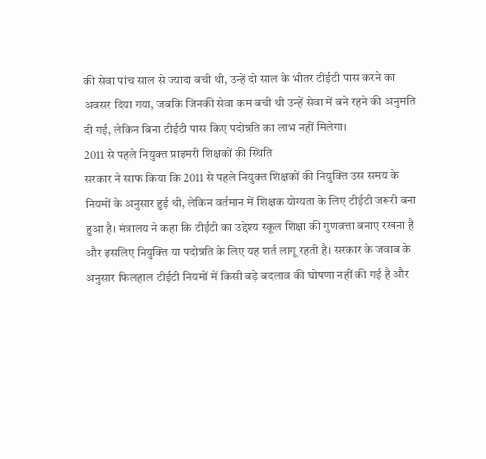की सेवा पांच साल से ज्यादा बची थी, उन्हें दो साल के भीतर टीईटी पास करने का अवसर दिया गया, जबकि जिनकी सेवा कम बची थी उन्हें सेवा में बने रहने की अनुमति दी गई, लेकिन बिना टीईटी पास किए पदोन्नति का लाभ नहीं मिलेगा।
2011 से पहले नियुक्त प्राइमरी शिक्षकों की स्थिति
सरकार ने साफ किया कि 2011 से पहले नियुक्त शिक्षकों की नियुक्ति उस समय के नियमों के अनुसार हुई थी, लेकिन वर्तमान में शिक्षक योग्यता के लिए टीईटी जरूरी बना हुआ है। मंत्रालय ने कहा कि टीईटी का उद्देश्य स्कूल शिक्षा की गुणवत्ता बनाए रखना है और इसलिए नियुक्ति या पदोन्नति के लिए यह शर्त लागू रहती है। सरकार के जवाब के अनुसार फिलहाल टीईटी नियमों में किसी बड़े बदलाव की घोषणा नहीं की गई है और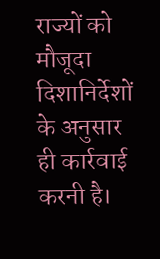राज्यों को मौजूदा दिशानिर्देशों के अनुसार ही कार्रवाई करनी है।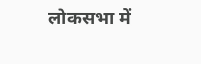लोकसभा में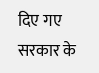दिए गए सरकार के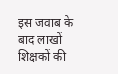इस जवाब के बाद लाखों शिक्षकों की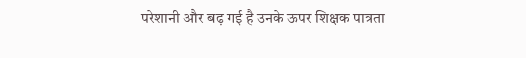परेशानी और बढ़ गई है उनके ऊपर शिक्षक पात्रता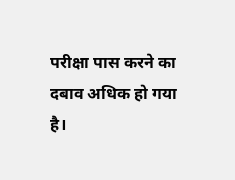परीक्षा पास करने का दबाव अधिक हो गया है।